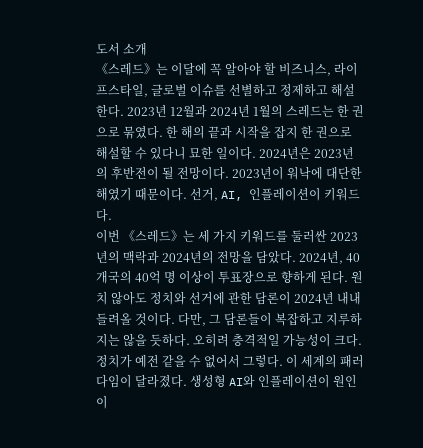도서 소개
《스레드》는 이달에 꼭 알아야 할 비즈니스, 라이프스타일, 글로벌 이슈를 선별하고 정제하고 해설한다. 2023년 12월과 2024년 1월의 스레드는 한 권으로 묶였다. 한 해의 끝과 시작을 잡지 한 권으로 해설할 수 있다니 묘한 일이다. 2024년은 2023년의 후반전이 될 전망이다. 2023년이 워낙에 대단한 해였기 때문이다. 선거, AI, 인플레이션이 키워드다.
이번 《스레드》는 세 가지 키워드를 둘러싼 2023년의 맥락과 2024년의 전망을 담았다. 2024년, 40개국의 40억 명 이상이 투표장으로 향하게 된다. 원치 않아도 정치와 선거에 관한 담론이 2024년 내내 들려올 것이다. 다만, 그 담론들이 복잡하고 지루하지는 않을 듯하다. 오히려 충격적일 가능성이 크다. 정치가 예전 같을 수 없어서 그렇다. 이 세계의 패러다임이 달라졌다. 생성형 AI와 인플레이션이 원인이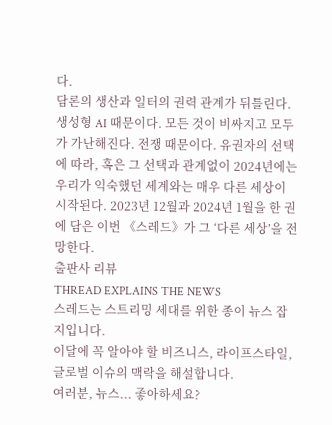다.
담론의 생산과 일터의 권력 관계가 뒤틀린다. 생성형 AI 때문이다. 모든 것이 비싸지고 모두가 가난해진다. 전쟁 때문이다. 유권자의 선택에 따라, 혹은 그 선택과 관계없이 2024년에는 우리가 익숙했던 세계와는 매우 다른 세상이 시작된다. 2023년 12월과 2024년 1월을 한 권에 담은 이번 《스레드》가 그 ‘다른 세상’을 전망한다.
출판사 리뷰
THREAD EXPLAINS THE NEWS
스레드는 스트리밍 세대를 위한 종이 뉴스 잡지입니다.
이달에 꼭 알아야 할 비즈니스, 라이프스타일, 글로벌 이슈의 맥락을 해설합니다.
여러분, 뉴스... 좋아하세요?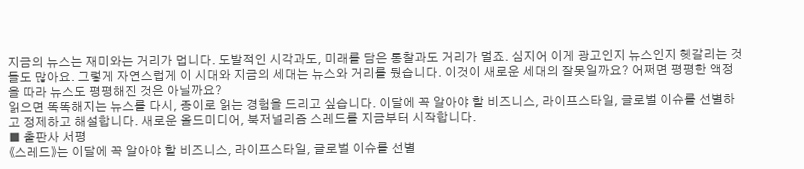지금의 뉴스는 재미와는 거리가 멉니다. 도발적인 시각과도, 미래를 담은 통찰과도 거리가 멀죠. 심지어 이게 광고인지 뉴스인지 헷갈리는 것들도 많아요. 그렇게 자연스럽게 이 시대와 지금의 세대는 뉴스와 거리를 뒀습니다. 이것이 새로운 세대의 잘못일까요? 어쩌면 평평한 액정을 따라 뉴스도 평평해진 것은 아닐까요?
읽으면 똑똑해지는 뉴스를 다시, 종이로 읽는 경험을 드리고 싶습니다. 이달에 꼭 알아야 할 비즈니스, 라이프스타일, 글로벌 이슈를 선별하고 정제하고 해설합니다. 새로운 올드미디어, 북저널리즘 스레드를 지금부터 시작합니다.
■ 출판사 서평
《스레드》는 이달에 꼭 알아야 할 비즈니스, 라이프스타일, 글로벌 이슈를 선별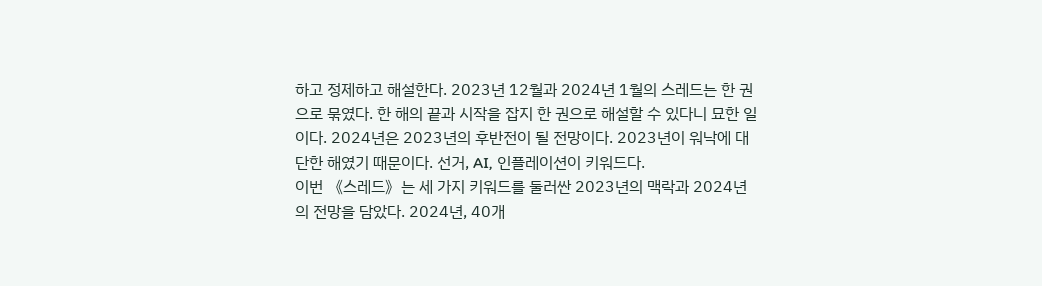하고 정제하고 해설한다. 2023년 12월과 2024년 1월의 스레드는 한 권으로 묶였다. 한 해의 끝과 시작을 잡지 한 권으로 해설할 수 있다니 묘한 일이다. 2024년은 2023년의 후반전이 될 전망이다. 2023년이 워낙에 대단한 해였기 때문이다. 선거, AI, 인플레이션이 키워드다.
이번 《스레드》는 세 가지 키워드를 둘러싼 2023년의 맥락과 2024년의 전망을 담았다. 2024년, 40개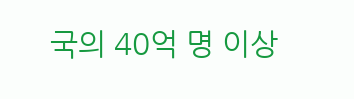국의 40억 명 이상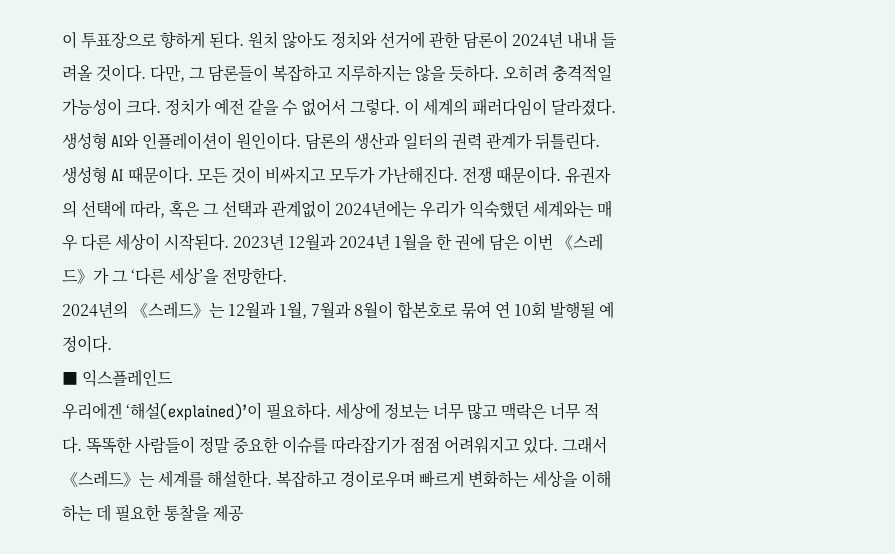이 투표장으로 향하게 된다. 원치 않아도 정치와 선거에 관한 담론이 2024년 내내 들려올 것이다. 다만, 그 담론들이 복잡하고 지루하지는 않을 듯하다. 오히려 충격적일 가능성이 크다. 정치가 예전 같을 수 없어서 그렇다. 이 세계의 패러다임이 달라졌다. 생성형 AI와 인플레이션이 원인이다. 담론의 생산과 일터의 권력 관계가 뒤틀린다. 생성형 AI 때문이다. 모든 것이 비싸지고 모두가 가난해진다. 전쟁 때문이다. 유권자의 선택에 따라, 혹은 그 선택과 관계없이 2024년에는 우리가 익숙했던 세계와는 매우 다른 세상이 시작된다. 2023년 12월과 2024년 1월을 한 권에 담은 이번 《스레드》가 그 ‘다른 세상’을 전망한다.
2024년의 《스레드》는 12월과 1월, 7월과 8월이 합본호로 묶여 연 10회 발행될 예정이다.
■ 익스플레인드
우리에겐 ‘해설(explained)’이 필요하다. 세상에 정보는 너무 많고 맥락은 너무 적다. 똑똑한 사람들이 정말 중요한 이슈를 따라잡기가 점점 어려워지고 있다. 그래서 《스레드》는 세계를 해설한다. 복잡하고 경이로우며 빠르게 변화하는 세상을 이해하는 데 필요한 통찰을 제공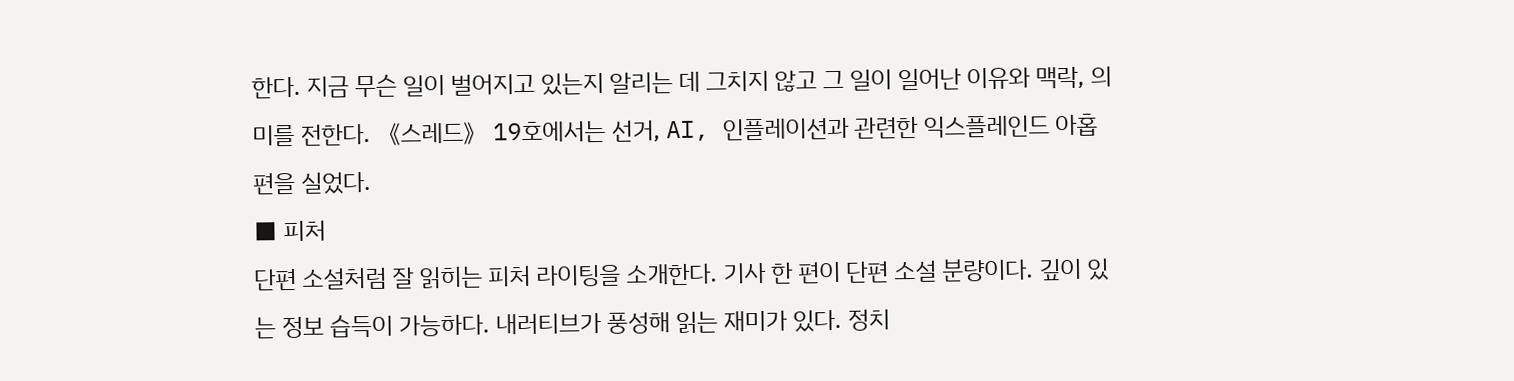한다. 지금 무슨 일이 벌어지고 있는지 알리는 데 그치지 않고 그 일이 일어난 이유와 맥락, 의미를 전한다. 《스레드》 19호에서는 선거, AI, 인플레이션과 관련한 익스플레인드 아홉 편을 실었다.
■ 피처
단편 소설처럼 잘 읽히는 피처 라이팅을 소개한다. 기사 한 편이 단편 소설 분량이다. 깊이 있는 정보 습득이 가능하다. 내러티브가 풍성해 읽는 재미가 있다. 정치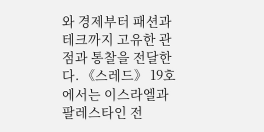와 경제부터 패션과 테크까지 고유한 관점과 통찰을 전달한다. 《스레드》 19호에서는 이스라엘과 팔레스타인 전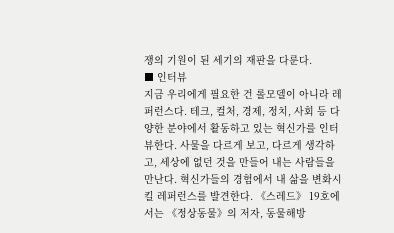쟁의 기원이 된 세기의 재판을 다룬다.
■ 인터뷰
지금 우리에게 필요한 건 롤모델이 아니라 레퍼런스다. 테크, 컬처, 경제, 정치, 사회 등 다양한 분야에서 활동하고 있는 혁신가를 인터뷰한다. 사물을 다르게 보고, 다르게 생각하고, 세상에 없던 것을 만들어 내는 사람들을 만난다. 혁신가들의 경험에서 내 삶을 변화시킬 레퍼런스를 발견한다. 《스레드》 19호에서는 《정상동물》의 저자, 동물해방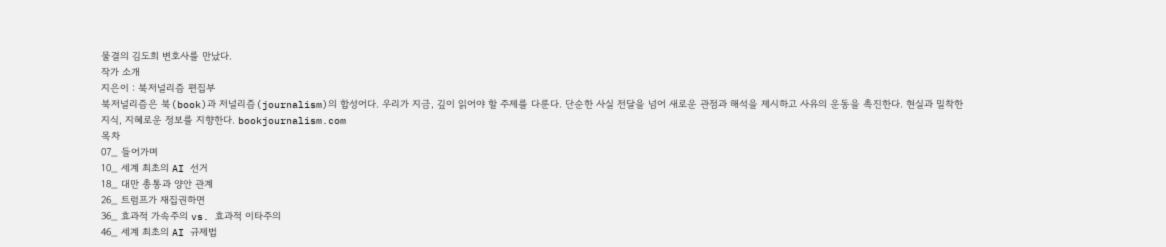물결의 김도희 변호사를 만났다.
작가 소개
지은이 : 북저널리즘 편집부
북저널리즘은 북(book)과 저널리즘(journalism)의 합성어다. 우리가 지금, 깊이 읽어야 할 주제를 다룬다. 단순한 사실 전달을 넘어 새로운 관점과 해석을 제시하고 사유의 운동을 촉진한다. 현실과 밀착한 지식, 지혜로운 정보를 지향한다. bookjournalism.com
목차
07_ 들어가며
10_ 세계 최초의 AI 선거
18_ 대만 총통과 양안 관계
26_ 트럼프가 재집권하면
36_ 효과적 가속주의 vs. 효과적 이타주의
46_ 세계 최초의 AI 규제법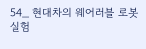54_ 현대차의 웨어러블 로봇 실험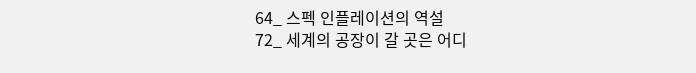64_ 스펙 인플레이션의 역설
72_ 세계의 공장이 갈 곳은 어디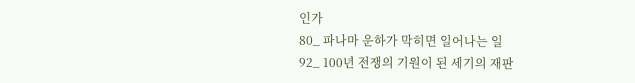인가
80_ 파나마 운하가 막히면 일어나는 일
92_ 100년 전쟁의 기원이 된 세기의 재판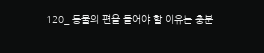120_ 동물의 편을 들어야 할 이유는 충분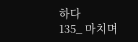하다
135_ 마치며